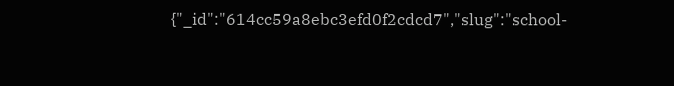{"_id":"614cc59a8ebc3efd0f2cdcd7","slug":"school-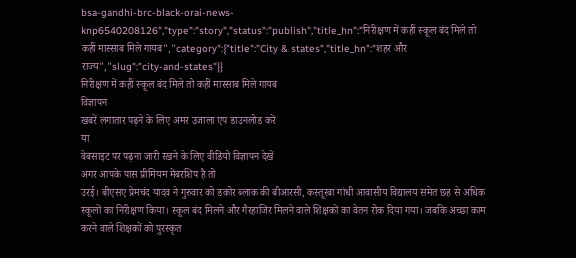bsa-gandhi-brc-black-orai-news-knp6540208126","type":"story","status":"publish","title_hn":"निरीक्षण में कहीं स्कूल बंद मिले तो कहीं मास्साब मिले गायब","category":{"title":"City & states","title_hn":"शहर और राज्य","slug":"city-and-states"}}
निरीक्षण में कहीं स्कूल बंद मिले तो कहीं मास्साब मिले गायब
विज्ञापन
खबरें लगातार पढ़ने के लिए अमर उजाला एप डाउनलोड करें
या
वेबसाइट पर पढ़ना जारी रखने के लिए वीडियो विज्ञापन देखें
अगर आपके पास प्रीमियम मेंबरशिप है तो
उरई। बीएसए प्रेमचंद यादव ने गुरुवार को डकोर ब्लाक की बीआरसी, कस्तूरबा गांधी आवासीय विद्यालय समेत छह से अधिक स्कूलों का निरीक्षण किया। स्कूल बंद मिलने और गैरहाजिर मिलने वाले शिक्षकों का वेतन रोक दिया गया। जबकि अच्छा काम करने वाले शिक्षकों को पुरस्कृत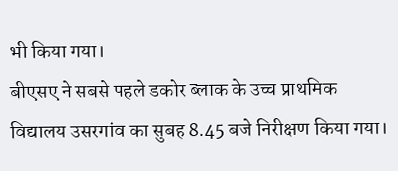भी किया गया।
बीएसए ने सबसे पहले डकोर ब्लाक के उच्च प्राथमिक विद्यालय उसरगांव का सुबह 8.45 बजे निरीक्षण किया गया।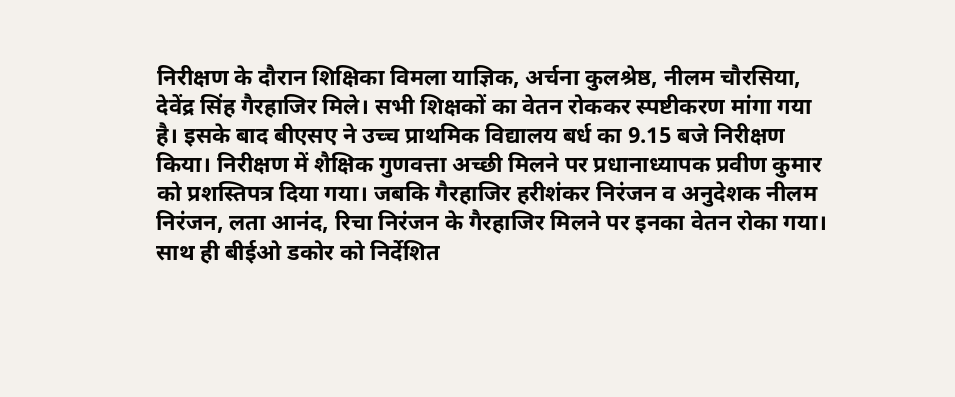निरीक्षण के दौरान शिक्षिका विमला याज्ञिक, अर्चना कुलश्रेष्ठ, नीलम चौरसिया, देवेंद्र सिंह गैरहाजिर मिले। सभी शिक्षकों का वेतन रोककर स्पष्टीकरण मांगा गया है। इसके बाद बीएसए ने उच्च प्राथमिक विद्यालय बर्ध का 9.15 बजे निरीक्षण किया। निरीक्षण में शैक्षिक गुणवत्ता अच्छी मिलने पर प्रधानाध्यापक प्रवीण कुमार को प्रशस्तिपत्र दिया गया। जबकि गैरहाजिर हरीशंकर निरंजन व अनुदेशक नीलम निरंजन, लता आनंद, रिचा निरंजन के गैरहाजिर मिलने पर इनका वेतन रोका गया। साथ ही बीईओ डकोर को निर्देशित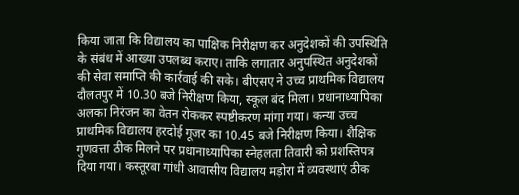किया जाता कि विद्यालय का पाक्षिक निरीक्षण कर अनुदेशकों की उपस्थिति के संबंध में आख्या उपलब्ध कराए। ताकि लगातार अनुपस्थित अनुदेशकों की सेवा समाप्ति की कार्रवाई की सके। बीएसए ने उच्च प्राथमिक विद्यालय दौलतपुर में 10.30 बजे निरीक्षण किया, स्कूल बंद मिला। प्रधानाध्यापिका अलका निरंजन का वेतन रोककर स्पष्टीकरण मांगा गया। कन्या उच्च प्राथमिक विद्यालय हरदोई गूजर का 10.45 बजे निरीक्षण किया। शैक्षिक गुणवत्ता ठीक मिलने पर प्रधानाध्यापिका स्नेहलता तिवारी को प्रशस्तिपत्र दिया गया। कस्तूरबा गांधी आवासीय विद्यालय मड़ोरा में व्यवस्थाएं ठीक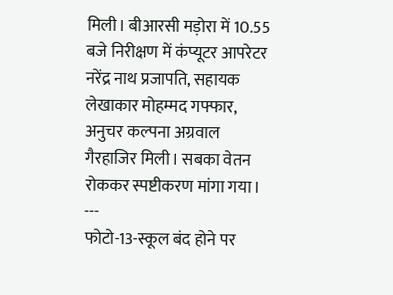मिली। बीआरसी मड़ोरा में 10.55 बजे निरीक्षण में कंप्यूटर आपरेटर नरेंद्र नाथ प्रजापति, सहायक लेखाकार मोहम्मद गफ्फार, अनुचर कल्पना अग्रवाल गैरहाजिर मिली। सबका वेतन रोककर स्पष्टीकरण मांगा गया।
---
फोटो-13-स्कूल बंद होने पर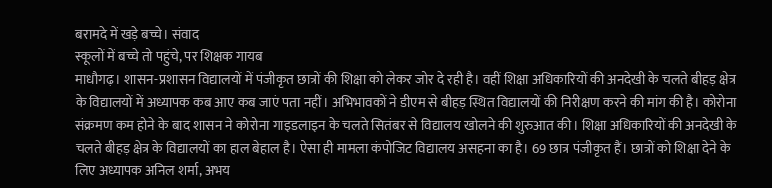बरामदे में खड़े बच्चे। संवाद
स्कूलों में बच्चे तो पहुंचे, पर शिक्षक गायब
माधौगढ़। शासन-प्रशासन विद्यालयों में पंजीकृत छात्रों की शिक्षा को लेकर जोर दे रही है। वहीं शिक्षा अधिकारियों की अनदेखी के चलते बीहड़ क्षेत्र के विद्यालयों में अध्यापक कब आए कब जाएं पता नहीं। अभिभावकों ने डीएम से बीहड़ स्थित विद्यालयों की निरीक्षण करने की मांग की है। कोरोना संक्रमण कम होने के बाद शासन ने कोरोना गाइडलाइन के चलते सितंबर से विद्यालय खोलने की शुरुआत की। शिक्षा अधिकारियों की अनदेखी के चलते बीहड़ क्षेत्र के विद्यालयों का हाल बेहाल है। ऐसा ही मामला कंपोजिट विद्यालय असहना का है। 69 छात्र पंजीकृत हैं। छात्रों को शिक्षा देने के लिए अध्यापक अनिल शर्मा, अभय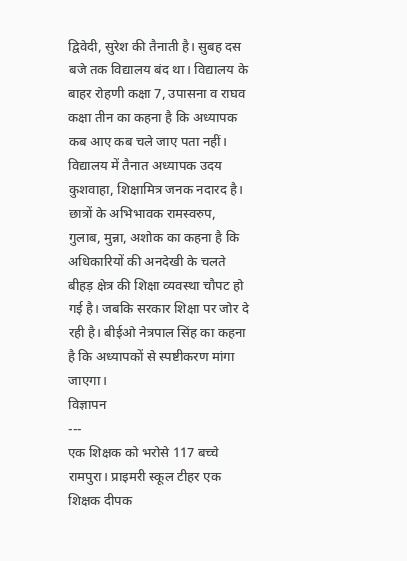द्विवेदी, सुरेश की तैनाती है। सुबह दस बजे तक विद्यालय बंद था। विद्यालय के बाहर रोहणी कक्षा 7, उपासना व राघव कक्षा तीन का कहना है कि अध्यापक कब आए कब चले जाए पता नहीं। विद्यालय में तैनात अध्यापक उदय कुशवाहा, शिक्षामित्र जनक नदारद है। छात्रों के अभिभावक रामस्वरुप, गुलाब, मुन्ना, अशोक का कहना है कि अधिकारियों की अनदेखी के चलते बीहड़ क्षेत्र की शिक्षा व्यवस्था चौपट हो गई है। जबकि सरकार शिक्षा पर जोर दे रही है। बीईओ नेत्रपाल सिंह का कहना है कि अध्यापकों से स्पष्टीकरण मांगा जाएगा।
विज्ञापन
---
एक शिक्षक को भरोसे 117 बच्चे
रामपुरा। प्राइमरी स्कूल टीहर एक शिक्षक दीपक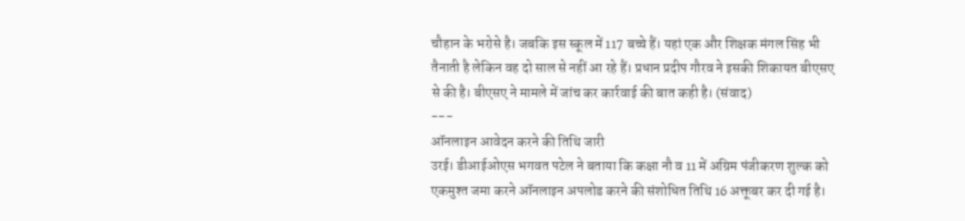चौहान के भरोसे है। जबकि इस स्कूल में 117 बच्चे हैं। यहां एक और शिक्षक मंगल सिंह भी तैनाती है लेकिन वह दो साल से नहीं आ रहे हैं। प्रधान प्रदीप गौरव ने इसकी शिकायत बीएसए से की है। बीएसए ने मामले में जांच कर कार्रवाई की बात कही है। (संवाद)
---
ऑनलाइन आवेदन करने की तिथि जारी
उरई। डीआईओएस भगवत पटेल ने बताया कि कक्षा नौ व 11 में अग्रिम पंजीकरण शुल्क को एकमुश्त जमा करने ऑनलाइन अपलोड करने की संशोधित तिथि 16 अक्तूबर कर दी गई है।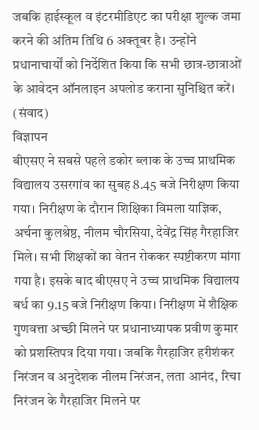जबकि हाईस्कूल व इंटरमीडिएट का परीक्षा शुल्क जमा करने की अंतिम तिथि 6 अक्तूबर है। उन्होंने प्रधानाचार्यों को निर्देशित किया कि सभी छात्र-छात्राओं के आवेदन ऑनलाइन अपलोड कराना सुनिश्चित करें। (संवाद)
विज्ञापन
बीएसए ने सबसे पहले डकोर ब्लाक के उच्च प्राथमिक विद्यालय उसरगांव का सुबह 8.45 बजे निरीक्षण किया गया। निरीक्षण के दौरान शिक्षिका विमला याज्ञिक, अर्चना कुलश्रेष्ठ, नीलम चौरसिया, देवेंद्र सिंह गैरहाजिर मिले। सभी शिक्षकों का वेतन रोककर स्पष्टीकरण मांगा गया है। इसके बाद बीएसए ने उच्च प्राथमिक विद्यालय बर्ध का 9.15 बजे निरीक्षण किया। निरीक्षण में शैक्षिक गुणवत्ता अच्छी मिलने पर प्रधानाध्यापक प्रवीण कुमार को प्रशस्तिपत्र दिया गया। जबकि गैरहाजिर हरीशंकर निरंजन व अनुदेशक नीलम निरंजन, लता आनंद, रिचा निरंजन के गैरहाजिर मिलने पर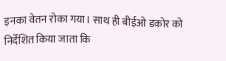इनका वेतन रोका गया। साथ ही बीईओ डकोर को निर्देशित किया जाता कि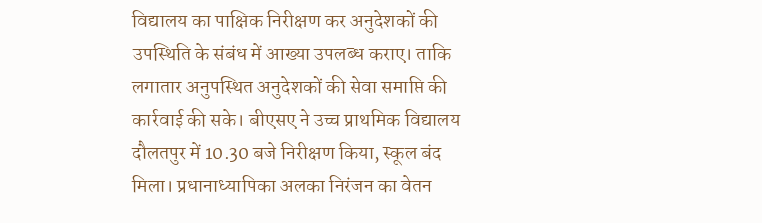विद्यालय का पाक्षिक निरीक्षण कर अनुदेशकों की उपस्थिति के संबंध में आख्या उपलब्ध कराए। ताकि लगातार अनुपस्थित अनुदेशकों की सेवा समाप्ति की कार्रवाई की सके। बीएसए ने उच्च प्राथमिक विद्यालय दौलतपुर में 10.30 बजे निरीक्षण किया, स्कूल बंद मिला। प्रधानाध्यापिका अलका निरंजन का वेतन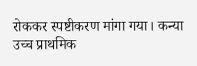रोककर स्पष्टीकरण मांगा गया। कन्या उच्च प्राथमिक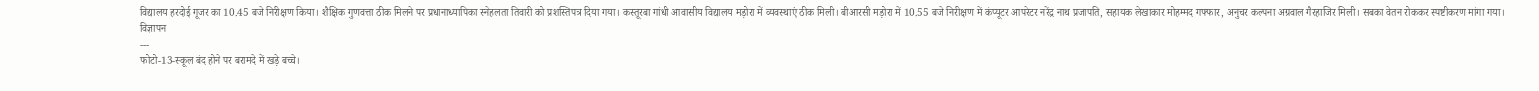विद्यालय हरदोई गूजर का 10.45 बजे निरीक्षण किया। शैक्षिक गुणवत्ता ठीक मिलने पर प्रधानाध्यापिका स्नेहलता तिवारी को प्रशस्तिपत्र दिया गया। कस्तूरबा गांधी आवासीय विद्यालय मड़ोरा में व्यवस्थाएं ठीक मिली। बीआरसी मड़ोरा में 10.55 बजे निरीक्षण में कंप्यूटर आपरेटर नरेंद्र नाथ प्रजापति, सहायक लेखाकार मोहम्मद गफ्फार, अनुचर कल्पना अग्रवाल गैरहाजिर मिली। सबका वेतन रोककर स्पष्टीकरण मांगा गया।
विज्ञापन
---
फोटो-13-स्कूल बंद होने पर बरामदे में खड़े बच्चे।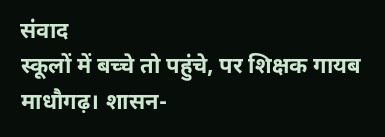संवाद
स्कूलों में बच्चे तो पहुंचे, पर शिक्षक गायब
माधौगढ़। शासन-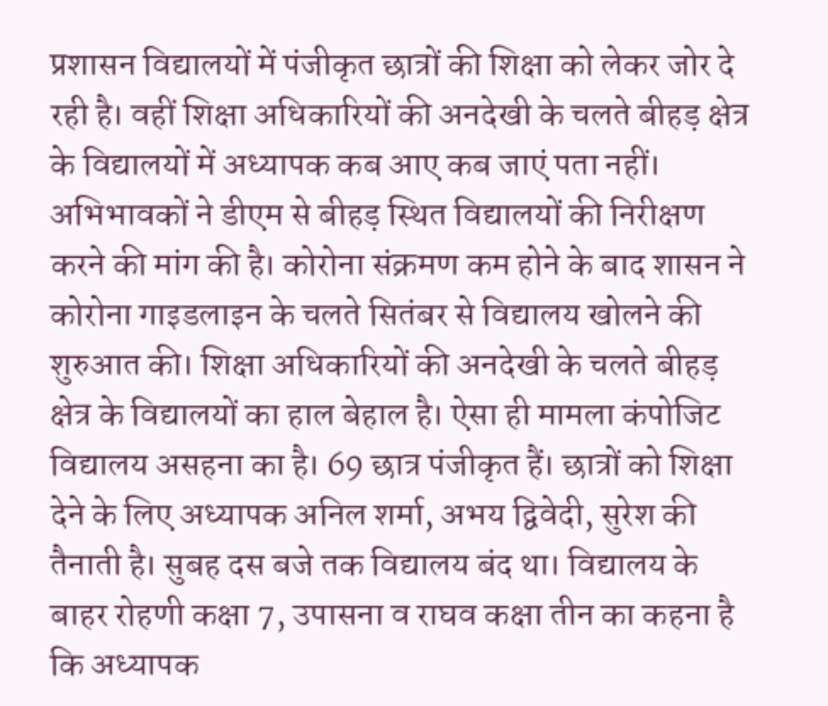प्रशासन विद्यालयों में पंजीकृत छात्रों की शिक्षा को लेकर जोर दे रही है। वहीं शिक्षा अधिकारियों की अनदेखी के चलते बीहड़ क्षेत्र के विद्यालयों में अध्यापक कब आए कब जाएं पता नहीं। अभिभावकों ने डीएम से बीहड़ स्थित विद्यालयों की निरीक्षण करने की मांग की है। कोरोना संक्रमण कम होने के बाद शासन ने कोरोना गाइडलाइन के चलते सितंबर से विद्यालय खोलने की शुरुआत की। शिक्षा अधिकारियों की अनदेखी के चलते बीहड़ क्षेत्र के विद्यालयों का हाल बेहाल है। ऐसा ही मामला कंपोजिट विद्यालय असहना का है। 69 छात्र पंजीकृत हैं। छात्रों को शिक्षा देने के लिए अध्यापक अनिल शर्मा, अभय द्विवेदी, सुरेश की तैनाती है। सुबह दस बजे तक विद्यालय बंद था। विद्यालय के बाहर रोहणी कक्षा 7, उपासना व राघव कक्षा तीन का कहना है कि अध्यापक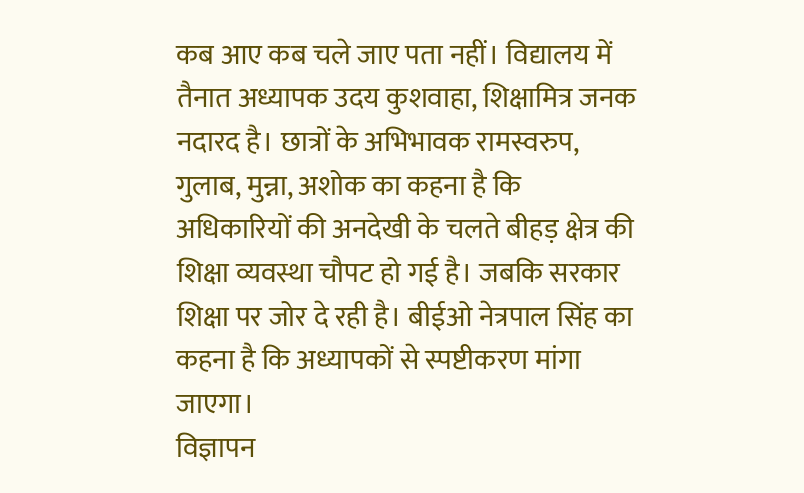कब आए कब चले जाए पता नहीं। विद्यालय में तैनात अध्यापक उदय कुशवाहा, शिक्षामित्र जनक नदारद है। छात्रों के अभिभावक रामस्वरुप, गुलाब, मुन्ना, अशोक का कहना है कि अधिकारियों की अनदेखी के चलते बीहड़ क्षेत्र की शिक्षा व्यवस्था चौपट हो गई है। जबकि सरकार शिक्षा पर जोर दे रही है। बीईओ नेत्रपाल सिंह का कहना है कि अध्यापकों से स्पष्टीकरण मांगा जाएगा।
विज्ञापन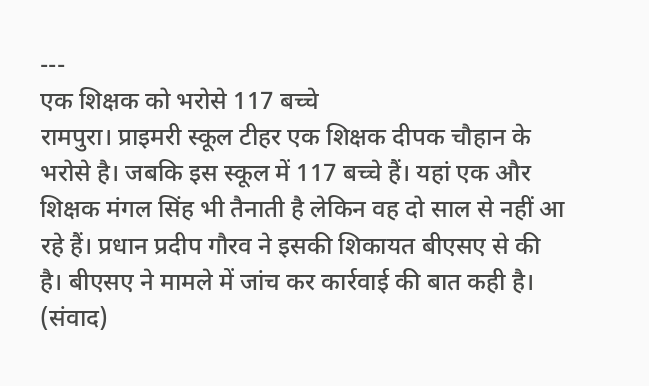---
एक शिक्षक को भरोसे 117 बच्चे
रामपुरा। प्राइमरी स्कूल टीहर एक शिक्षक दीपक चौहान के भरोसे है। जबकि इस स्कूल में 117 बच्चे हैं। यहां एक और शिक्षक मंगल सिंह भी तैनाती है लेकिन वह दो साल से नहीं आ रहे हैं। प्रधान प्रदीप गौरव ने इसकी शिकायत बीएसए से की है। बीएसए ने मामले में जांच कर कार्रवाई की बात कही है। (संवाद)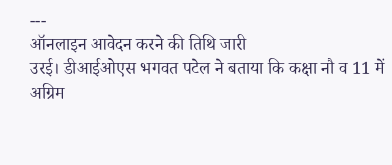---
ऑनलाइन आवेदन करने की तिथि जारी
उरई। डीआईओएस भगवत पटेल ने बताया कि कक्षा नौ व 11 में अग्रिम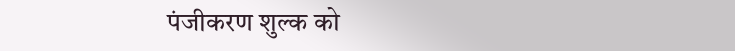पंजीकरण शुल्क को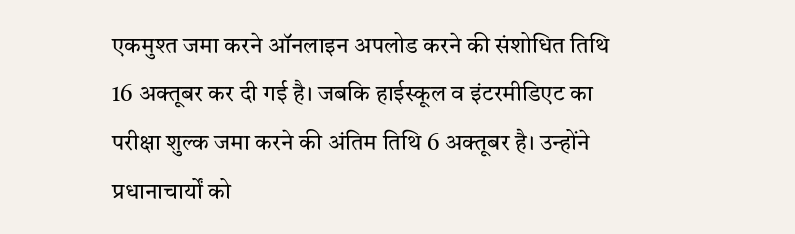एकमुश्त जमा करने ऑनलाइन अपलोड करने की संशोधित तिथि 16 अक्तूबर कर दी गई है। जबकि हाईस्कूल व इंटरमीडिएट का परीक्षा शुल्क जमा करने की अंतिम तिथि 6 अक्तूबर है। उन्होंने प्रधानाचार्यों को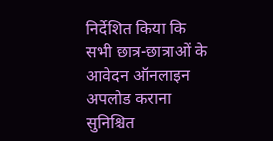निर्देशित किया कि सभी छात्र-छात्राओं के आवेदन ऑनलाइन अपलोड कराना सुनिश्चित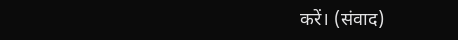करें। (संवाद)